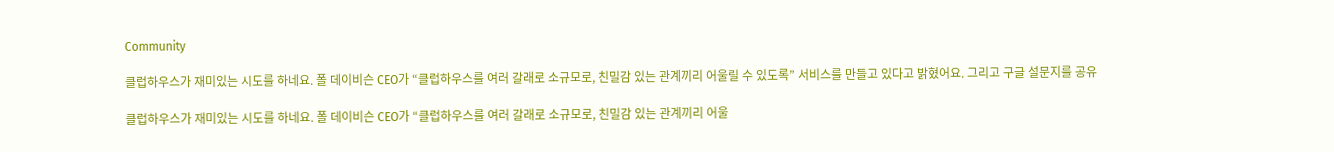Community

클럽하우스가 재미있는 시도를 하네요. 폴 데이비슨 CEO가 “클럽하우스를 여러 갈래로 소규모로, 친밀감 있는 관계끼리 어울릴 수 있도록” 서비스를 만들고 있다고 밝혔어요. 그리고 구글 설문지를 공유

클럽하우스가 재미있는 시도를 하네요. 폴 데이비슨 CEO가 “클럽하우스를 여러 갈래로 소규모로, 친밀감 있는 관계끼리 어울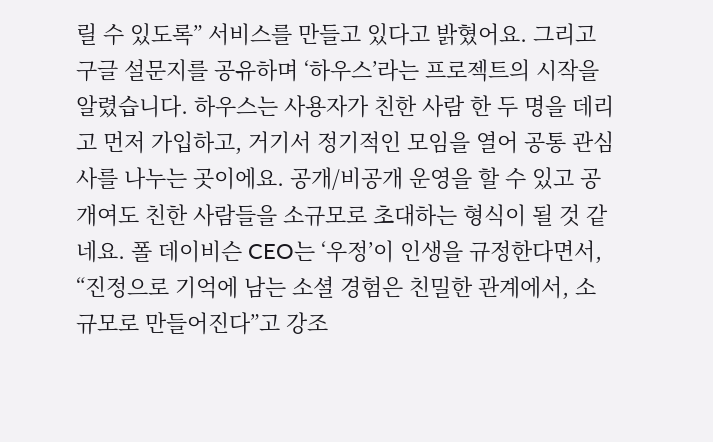릴 수 있도록” 서비스를 만들고 있다고 밝혔어요. 그리고 구글 설문지를 공유하며 ‘하우스’라는 프로젝트의 시작을 알렸습니다. 하우스는 사용자가 친한 사람 한 두 명을 데리고 먼저 가입하고, 거기서 정기적인 모임을 열어 공통 관심사를 나누는 곳이에요. 공개/비공개 운영을 할 수 있고 공개여도 친한 사람들을 소규모로 초대하는 형식이 될 것 같네요. 폴 데이비슨 CEO는 ‘우정’이 인생을 규정한다면서, “진정으로 기억에 남는 소셜 경험은 친밀한 관계에서, 소규모로 만들어진다”고 강조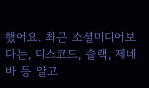했어요. 최근 소셜미디어보다는, 디스코드, 슬랙, 제네바 등 알고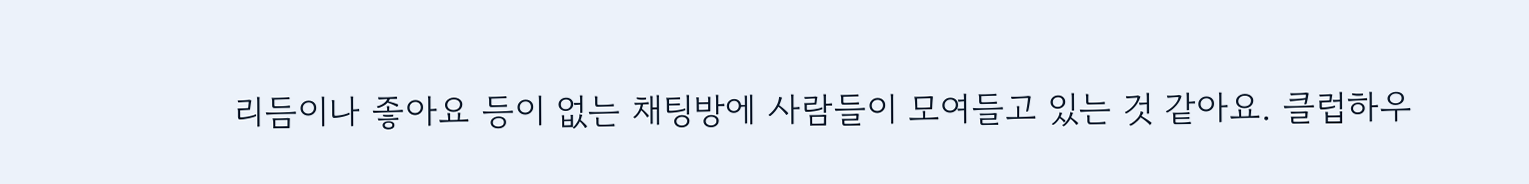리듬이나 좋아요 등이 없는 채팅방에 사람들이 모여들고 있는 것 같아요. 클럽하우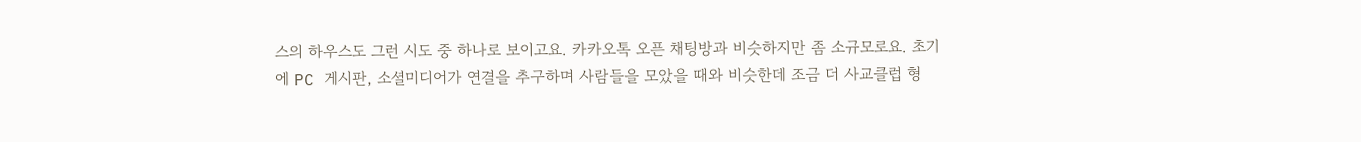스의 하우스도 그런 시도 중 하나로 보이고요. 카카오톡 오픈 채팅방과 비슷하지만 좀 소규모로요. 초기에 PC 게시판, 소셜미디어가 연결을 추구하며 사람들을 모았을 때와 비슷한데 조금 더 사교클럽 형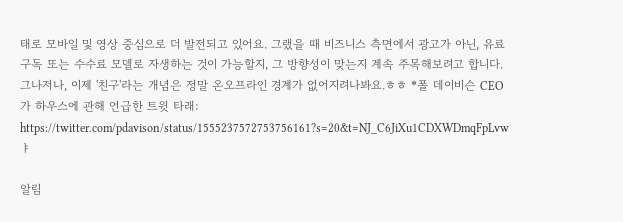태로 모바일 및 영상 중심으로 더 발전되고 있어요. 그랬을 때 비즈니스 측면에서 광고가 아닌, 유료구독 또는 수수료 모델로 자생하는 것이 가능할지, 그 방향성이 맞는지 계속 주목해보려고 합니다. 그나저나, 이제 '친구'라는 개념은 정말 온오프라인 경계가 없어지려나봐요.ㅎㅎ *폴 데이비슨 CEO가 하우스에 관해 언급한 트윗 타래: https://twitter.com/pdavison/status/1555237572753756161?s=20&t=NJ_C6JiXu1CDXWDmqFpLvwㅑ

알림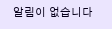알림이 없습니다